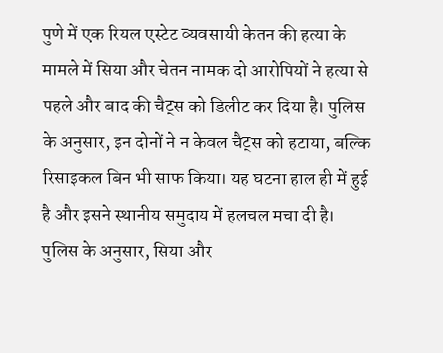पुणे में एक रियल एस्टेट व्यवसायी केतन की हत्या के मामले में सिया और चेतन नामक दो आरोपियों ने हत्या से पहले और बाद की चैट्स को डिलीट कर दिया है। पुलिस के अनुसार, इन दोनों ने न केवल चैट्स को हटाया, बल्कि रिसाइकल बिन भी साफ किया। यह घटना हाल ही में हुई है और इसने स्थानीय समुदाय में हलचल मचा दी है।
पुलिस के अनुसार, सिया और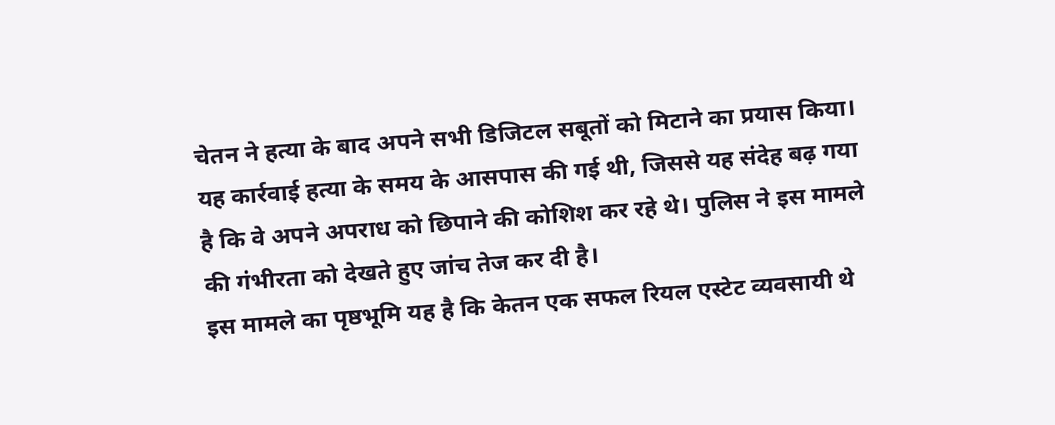चेतन ने हत्या के बाद अपने सभी डिजिटल सबूतों को मिटाने का प्रयास किया। यह कार्रवाई हत्या के समय के आसपास की गई थी, जिससे यह संदेह बढ़ गया है कि वे अपने अपराध को छिपाने की कोशिश कर रहे थे। पुलिस ने इस मामले की गंभीरता को देखते हुए जांच तेज कर दी है।
इस मामले का पृष्ठभूमि यह है कि केतन एक सफल रियल एस्टेट व्यवसायी थे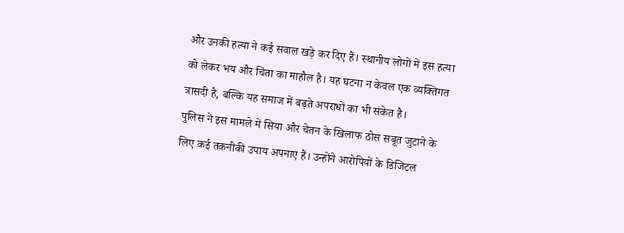और उनकी हत्या ने कई सवाल खड़े कर दिए हैं। स्थानीय लोगों में इस हत्या को लेकर भय और चिंता का माहौल है। यह घटना न केवल एक व्यक्तिगत त्रासदी है, बल्कि यह समाज में बढ़ते अपराधों का भी संकेत है।
पुलिस ने इस मामले में सिया और चेतन के खिलाफ ठोस सबूत जुटाने के लिए कई तकनीकी उपाय अपनाए हैं। उन्होंने आरोपियों के डिजिटल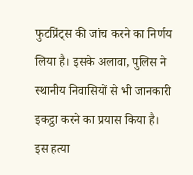फुटप्रिंट्स की जांच करने का निर्णय लिया है। इसके अलावा, पुलिस ने स्थानीय निवासियों से भी जानकारी इकट्ठा करने का प्रयास किया है।
इस हत्या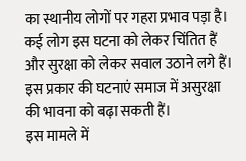का स्थानीय लोगों पर गहरा प्रभाव पड़ा है। कई लोग इस घटना को लेकर चिंतित हैं और सुरक्षा को लेकर सवाल उठाने लगे हैं। इस प्रकार की घटनाएं समाज में असुरक्षा की भावना को बढ़ा सकती हैं।
इस मामले में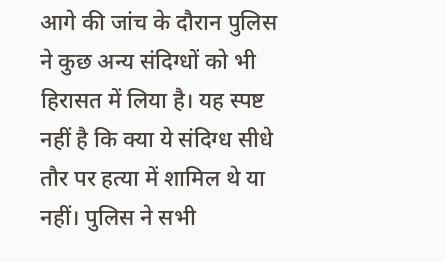आगे की जांच के दौरान पुलिस ने कुछ अन्य संदिग्धों को भी हिरासत में लिया है। यह स्पष्ट नहीं है कि क्या ये संदिग्ध सीधे तौर पर हत्या में शामिल थे या नहीं। पुलिस ने सभी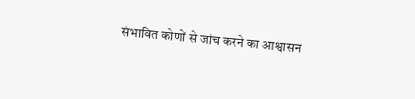संभावित कोणों से जांच करने का आश्वासन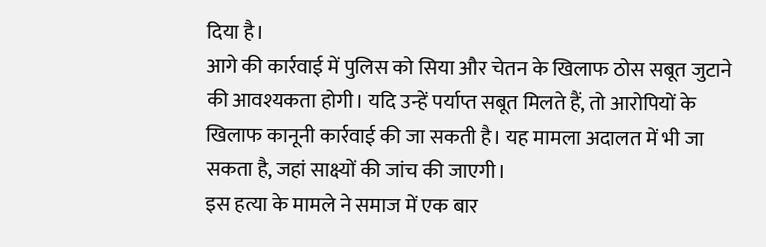दिया है।
आगे की कार्रवाई में पुलिस को सिया और चेतन के खिलाफ ठोस सबूत जुटाने की आवश्यकता होगी। यदि उन्हें पर्याप्त सबूत मिलते हैं, तो आरोपियों के खिलाफ कानूनी कार्रवाई की जा सकती है। यह मामला अदालत में भी जा सकता है, जहां साक्ष्यों की जांच की जाएगी।
इस हत्या के मामले ने समाज में एक बार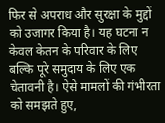फिर से अपराध और सुरक्षा के मुद्दों को उजागर किया है। यह घटना न केवल केतन के परिवार के लिए बल्कि पूरे समुदाय के लिए एक चेतावनी है। ऐसे मामलों की गंभीरता को समझते हुए,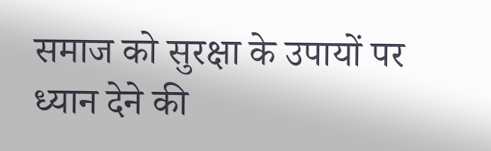समाज को सुरक्षा के उपायों पर ध्यान देने की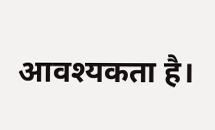आवश्यकता है।